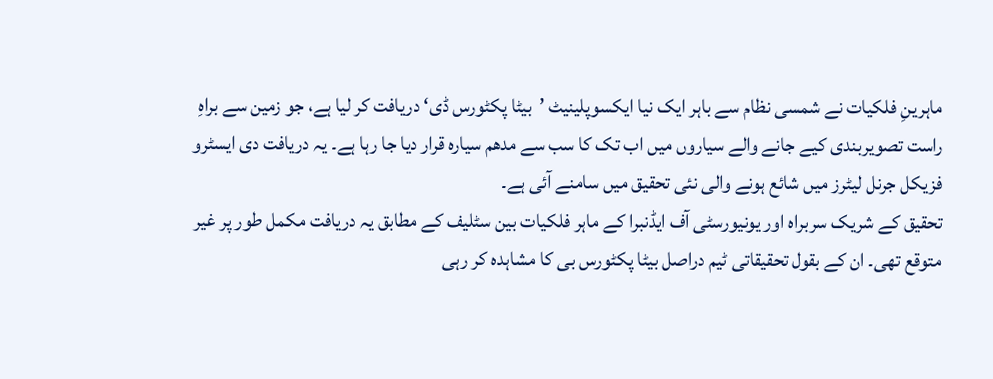ماہرینِ فلکیات نے شمسی نظام سے باہر ایک نیا ایکسوپلینیٹ ’بیٹا پکٹورس ڈی‘ دریافت کر لیا ہے، جو زمین سے براہِ راست تصویربندی کیے جانے والے سیاروں میں اب تک کا سب سے مدھم سیارہ قرار دیا جا رہا ہے۔ یہ دریافت دی ایسٹرو فزیکل جرنل لیٹرز میں شائع ہونے والی نئی تحقیق میں سامنے آئی ہے۔
تحقیق کے شریک سربراہ اور یونیورسٹی آف ایڈنبرا کے ماہر فلکیات بین سٹلیف کے مطابق یہ دریافت مکمل طور پر غیر متوقع تھی۔ ان کے بقول تحقیقاتی ٹیم دراصل بیٹا پکٹورس بی کا مشاہدہ کر رہی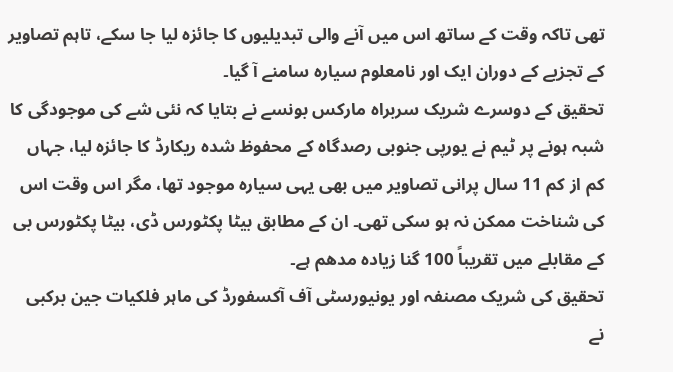تھی تاکہ وقت کے ساتھ اس میں آنے والی تبدیلیوں کا جائزہ لیا جا سکے، تاہم تصاویر کے تجزیے کے دوران ایک اور نامعلوم سیارہ سامنے آ گیا۔
تحقیق کے دوسرے شریک سربراہ مارکس بونسے نے بتایا کہ نئی شے کی موجودگی کا شبہ ہونے پر ٹیم نے یورپی جنوبی رصدگاہ کے محفوظ شدہ ریکارڈ کا جائزہ لیا، جہاں کم از کم 11 سال پرانی تصاویر میں بھی یہی سیارہ موجود تھا، مگر اس وقت اس کی شناخت ممکن نہ ہو سکی تھی۔ ان کے مطابق بیٹا پکٹورس ڈی، بیٹا پکٹورس بی کے مقابلے میں تقریباً 100 گنا زیادہ مدھم ہے۔
تحقیق کی شریک مصنفہ اور یونیورسٹی آف آکسفورڈ کی ماہر فلکیات جین برکبی نے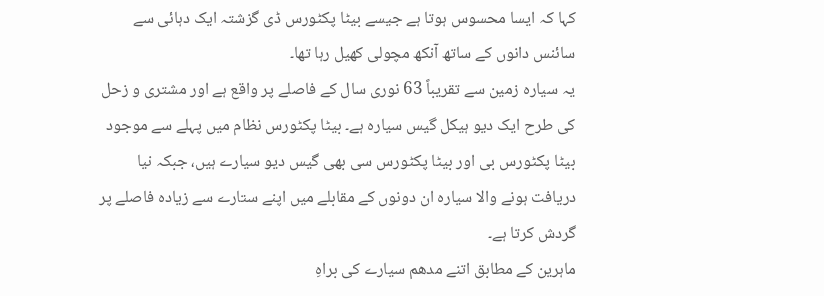کہا کہ ایسا محسوس ہوتا ہے جیسے بیٹا پکٹورس ڈی گزشتہ ایک دہائی سے سائنس دانوں کے ساتھ آنکھ مچولی کھیل رہا تھا۔
یہ سیارہ زمین سے تقریباً 63 نوری سال کے فاصلے پر واقع ہے اور مشتری و زحل کی طرح ایک دیو ہیکل گیس سیارہ ہے۔ بیٹا پکٹورس نظام میں پہلے سے موجود بیٹا پکٹورس بی اور بیٹا پکٹورس سی بھی گیس دیو سیارے ہیں، جبکہ نیا دریافت ہونے والا سیارہ ان دونوں کے مقابلے میں اپنے ستارے سے زیادہ فاصلے پر گردش کرتا ہے۔
ماہرین کے مطابق اتنے مدھم سیارے کی براہِ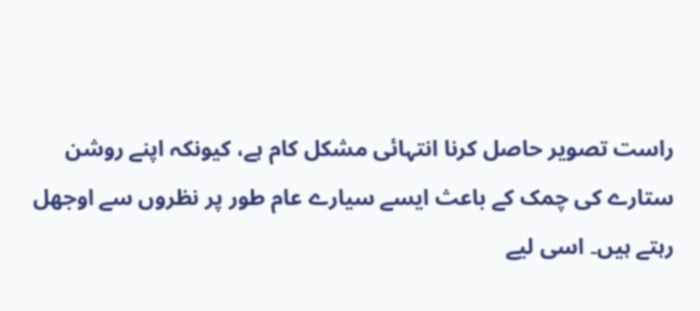راست تصویر حاصل کرنا انتہائی مشکل کام ہے، کیونکہ اپنے روشن ستارے کی چمک کے باعث ایسے سیارے عام طور پر نظروں سے اوجھل رہتے ہیں۔ اسی لیے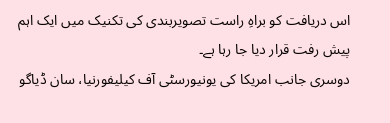اس دریافت کو براہِ راست تصویربندی کی تکنیک میں ایک اہم پیش رفت قرار دیا جا رہا ہے۔
دوسری جانب امریکا کی یونیورسٹی آف کیلیفورنیا، سان ڈیاگو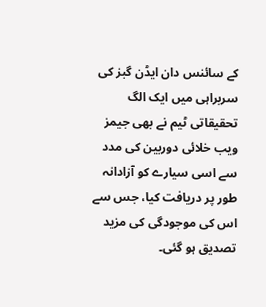کے سائنس دان ایڈن گبز کی سربراہی میں ایک الگ تحقیقاتی ٹیم نے بھی جیمز ویب خلائی دوربین کی مدد سے اسی سیارے کو آزادانہ طور پر دریافت کیا، جس سے اس کی موجودگی کی مزید تصدیق ہو گئی۔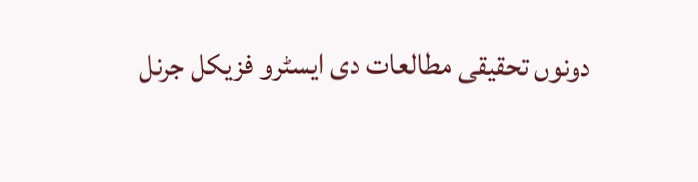دونوں تحقیقی مطالعات دی ایسٹرو فزیکل جرنل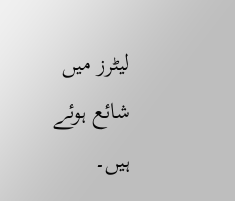لیٹرز میں شائع ہوئے ہیں۔